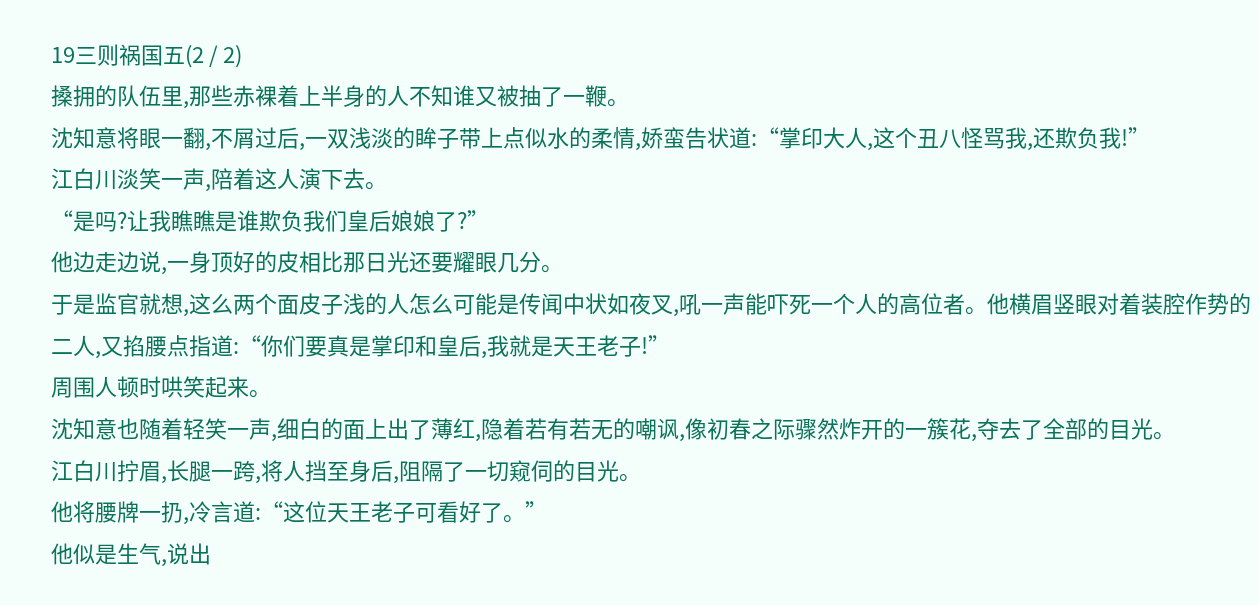19三则祸国五(2 / 2)
搡拥的队伍里,那些赤裸着上半身的人不知谁又被抽了一鞭。
沈知意将眼一翻,不屑过后,一双浅淡的眸子带上点似水的柔情,娇蛮告状道:“掌印大人,这个丑八怪骂我,还欺负我!”
江白川淡笑一声,陪着这人演下去。
“是吗?让我瞧瞧是谁欺负我们皇后娘娘了?”
他边走边说,一身顶好的皮相比那日光还要耀眼几分。
于是监官就想,这么两个面皮子浅的人怎么可能是传闻中状如夜叉,吼一声能吓死一个人的高位者。他横眉竖眼对着装腔作势的二人,又掐腰点指道:“你们要真是掌印和皇后,我就是天王老子!”
周围人顿时哄笑起来。
沈知意也随着轻笑一声,细白的面上出了薄红,隐着若有若无的嘲讽,像初春之际骤然炸开的一簇花,夺去了全部的目光。
江白川拧眉,长腿一跨,将人挡至身后,阻隔了一切窥伺的目光。
他将腰牌一扔,冷言道:“这位天王老子可看好了。”
他似是生气,说出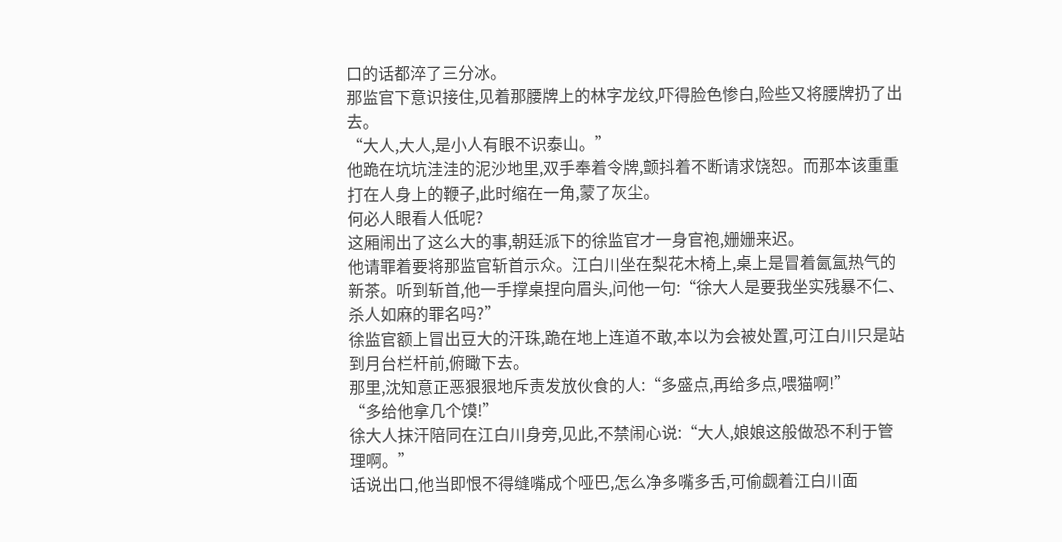口的话都淬了三分冰。
那监官下意识接住,见着那腰牌上的林字龙纹,吓得脸色惨白,险些又将腰牌扔了出去。
“大人,大人,是小人有眼不识泰山。”
他跪在坑坑洼洼的泥沙地里,双手奉着令牌,颤抖着不断请求饶恕。而那本该重重打在人身上的鞭子,此时缩在一角,蒙了灰尘。
何必人眼看人低呢?
这厢闹出了这么大的事,朝廷派下的徐监官才一身官袍,姗姗来迟。
他请罪着要将那监官斩首示众。江白川坐在梨花木椅上,桌上是冒着氤氲热气的新茶。听到斩首,他一手撑桌捏向眉头,问他一句:“徐大人是要我坐实残暴不仁、杀人如麻的罪名吗?”
徐监官额上冒出豆大的汗珠,跪在地上连道不敢,本以为会被处置,可江白川只是站到月台栏杆前,俯瞰下去。
那里,沈知意正恶狠狠地斥责发放伙食的人:“多盛点,再给多点,喂猫啊!”
“多给他拿几个馍!”
徐大人抹汗陪同在江白川身旁,见此,不禁闹心说:“大人,娘娘这般做恐不利于管理啊。”
话说出口,他当即恨不得缝嘴成个哑巴,怎么净多嘴多舌,可偷觑着江白川面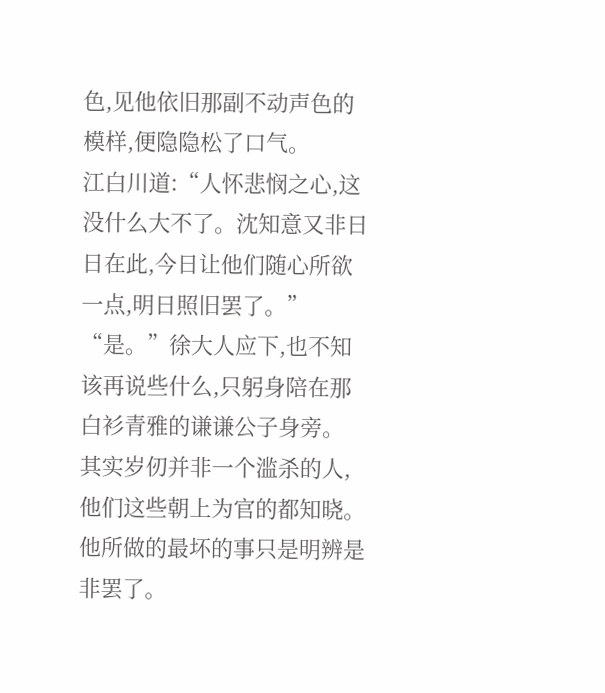色,见他依旧那副不动声色的模样,便隐隐松了口气。
江白川道:“人怀悲悯之心,这没什么大不了。沈知意又非日日在此,今日让他们随心所欲一点,明日照旧罢了。”
“是。”徐大人应下,也不知该再说些什么,只躬身陪在那白衫青雅的谦谦公子身旁。
其实岁仞并非一个滥杀的人,他们这些朝上为官的都知晓。他所做的最坏的事只是明辨是非罢了。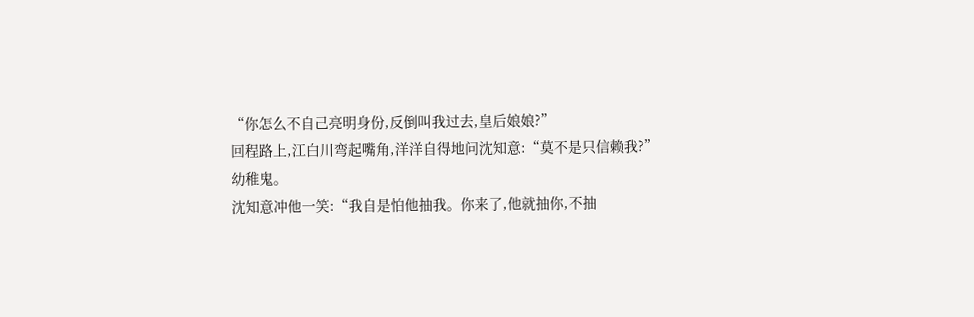“你怎么不自己亮明身份,反倒叫我过去,皇后娘娘?”
回程路上,江白川弯起嘴角,洋洋自得地问沈知意:“莫不是只信赖我?”
幼稚鬼。
沈知意冲他一笑:“我自是怕他抽我。你来了,他就抽你,不抽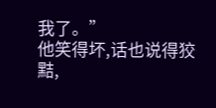我了。”
他笑得坏,话也说得狡黠,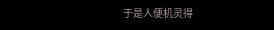于是人便机灵得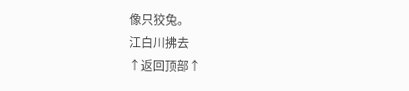像只狡兔。
江白川拂去
↑返回顶部↑